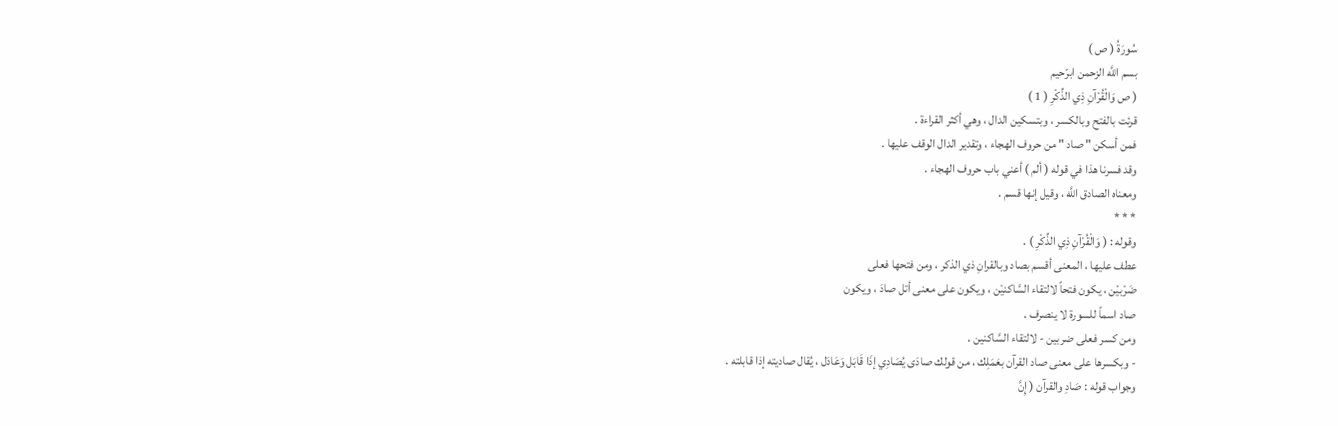سُورَةُ ( ص )
بسم اللَّه الزحمن ابرّحيم
( ص وَالْقُرْآنِ ذِي الذِّكْرِ ( 1 )
قرئت بالفتح وبالكسر ، وبتسكين الدال ، وهي أكثر القراءة .
فمن أسكن " صاد " من حروف الهجاء ، وتقدير الدال الوقف عليها .
وقد فسرنا هذا في قوله ( ألم ) أعني باب حروف الهجاء .
ومعناه الصادق اللَّه ، وقيل إنها قسم .
* * *
وقوله : ( وَالْقُرْآنِ ذِي الذِّكْرِ ) .
عطف عليها ، المعنى أقسم بصاد وبالقرانِ ذي الذكر ، ومن فتحها فعلى
ضَرْبيْن ، يكون فتحاً لالتقاء السَّاكنيْن ، ويكون على معنى أتل صادَ ، ويكون
صاد اسماً للسورة لا ينصرف .
ومن كسر فعلى ضربين - لالتقاء السَّاكنين .
- وبكسرها على معنى صاد القرآن بعَمَلِك ، من قولك صادَى يُصَادِي إذَا قَابَل وَعَادَل ، يُقال صاديته إذا قابلته .
وجواب قوله : صَادِ والقرآن ( إِنَّ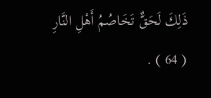ذَلِكَ لَحَقٌّ تَخَاصُمُ أَهْلِ النَّارِ ( 64 ) .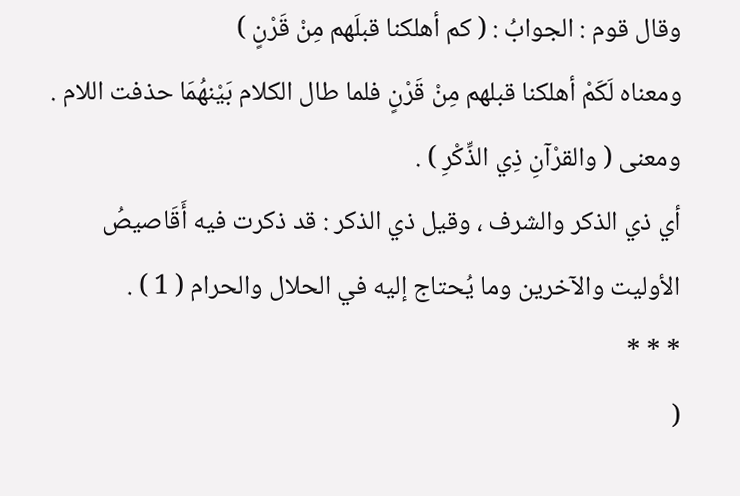وقال قوم : الجوابُ : ( كم أهلكنا قبلَهم مِنْ قَرْنٍ )
ومعناه لَكَمْ أهلكنا قبلهم مِنْ قَرْنٍ فلما طال الكلام بَيْنهُمَا حذفت اللام .
ومعنى ( والقرْآنِ ذِي الذِّكْرِ ) .
أي ذي الذكر والشرف ، وقيل ذي الذكر : قد ذكرت فيه أَقَاصيصُ
الأوليت والآخرين وما يُحتاج إليه في الحلال والحرام ( 1 ) .
* * *
(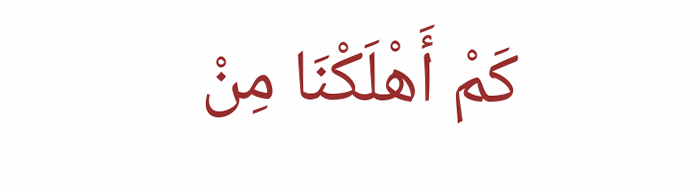كَمْ أَهْلَكْنَا مِنْ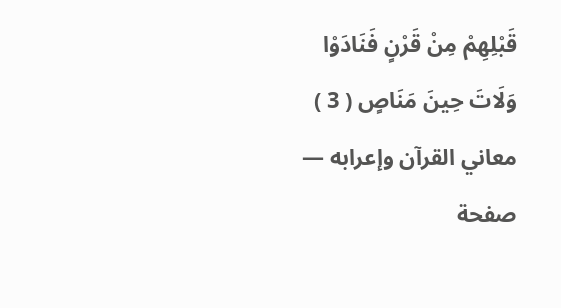قَبْلِهِمْ مِنْ قَرْنٍ فَنَادَوْا وَلَاتَ حِينَ مَنَاصٍ ( 3 )
معاني القرآن وإعرابه — صفحة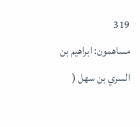319
مساهمون: ابراهيم بن السري بن سهل (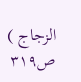الزجاج )
ص٣١٩